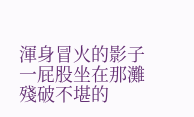渾身冒火的影子一屁股坐在那灘殘破不堪的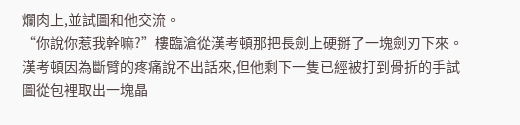爛肉上,並試圖和他交流。
“你說你惹我幹嘛?”樓臨滄從漢考頓那把長劍上硬掰了一塊劍刃下來。
漢考頓因為斷臂的疼痛說不出話來,但他剩下一隻已經被打到骨折的手試圖從包裡取出一塊晶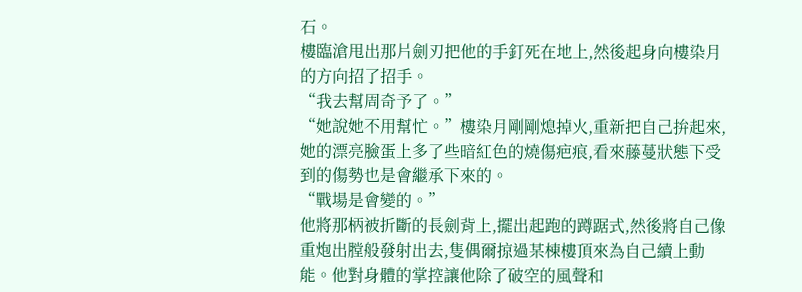石。
樓臨滄甩出那片劍刃把他的手釘死在地上,然後起身向樓染月的方向招了招手。
“我去幫周奇予了。”
“她說她不用幫忙。”樓染月剛剛熄掉火,重新把自己拚起來,她的漂亮臉蛋上多了些暗紅色的燒傷疤痕,看來藤蔓狀態下受到的傷勢也是會繼承下來的。
“戰場是會變的。”
他將那柄被折斷的長劍背上,擺出起跑的蹲踞式,然後將自己像重炮出膛般發射出去,隻偶爾掠過某棟樓頂來為自己續上動能。他對身體的掌控讓他除了破空的風聲和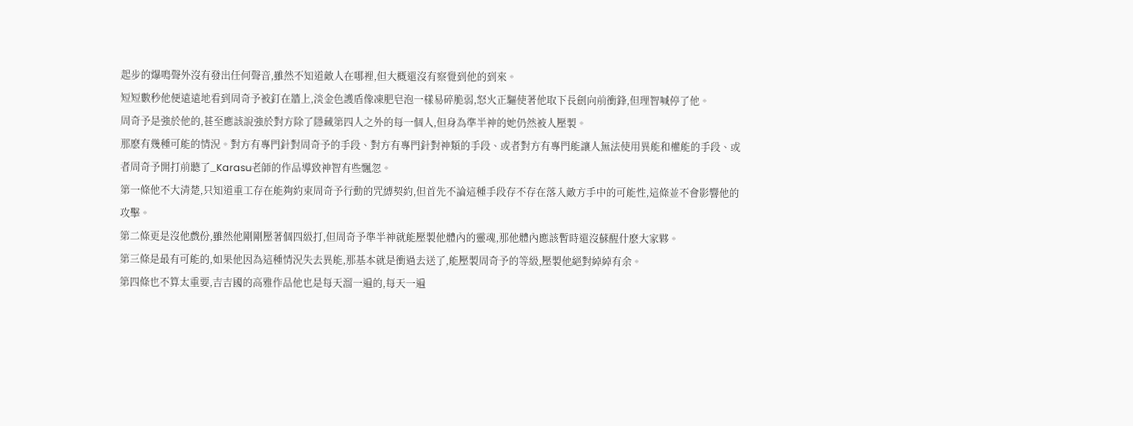起步的爆鳴聲外沒有發出任何聲音,雖然不知道敵人在哪裡,但大概還沒有察覺到他的到來。
短短數秒他便遠遠地看到周奇予被釘在牆上,淡金色護盾像凍肥皂泡一樣易碎脆弱,怒火正驅使著他取下長劍向前衝鋒,但理智喊停了他。
周奇予是強於他的,甚至應該說強於對方除了隱藏第四人之外的每一個人,但身為準半神的她仍然被人壓製。
那麽有幾種可能的情況。對方有專門針對周奇予的手段、對方有專門針對神類的手段、或者對方有專門能讓人無法使用異能和權能的手段、或者周奇予開打前聽了_Karasu老師的作品導致神智有些飄忽。
第一條他不大清楚,只知道重工存在能夠約束周奇予行動的咒縛契約,但首先不論這種手段存不存在落入敵方手中的可能性,這條並不會影響他的攻擊。
第二條更是沒他戲份,雖然他剛剛壓著個四級打,但周奇予準半神就能壓製他體內的靈魂,那他體內應該暫時還沒蘇醒什麽大家夥。
第三條是最有可能的,如果他因為這種情況失去異能,那基本就是衝過去送了,能壓製周奇予的等級,壓製他絕對綽綽有余。
第四條也不算太重要,吉吉國的高雅作品他也是每天溜一遍的,每天一遍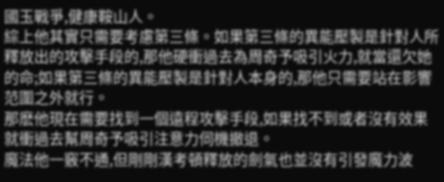國玉戰爭,健康鞍山人。
綜上他其實只需要考慮第三條。如果第三條的異能壓製是針對人所釋放出的攻擊手段的,那他硬衝過去為周奇予吸引火力,就當還欠她的命;如果第三條的異能壓製是針對人本身的,那他只需要站在影響范圍之外就行。
那麽他現在需要找到一個遠程攻擊手段,如果找不到或者沒有效果就衝過去幫周奇予吸引注意力伺機撤退。
魔法他一竅不通,但剛剛漢考頓釋放的劍氣也並沒有引發魔力波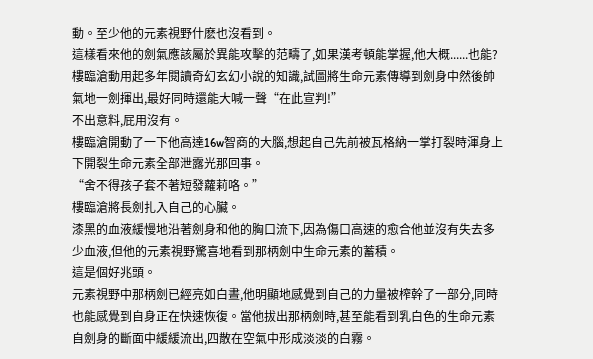動。至少他的元素視野什麽也沒看到。
這樣看來他的劍氣應該屬於異能攻擊的范疇了,如果漢考頓能掌握,他大概......也能?
樓臨滄動用起多年閱讀奇幻玄幻小說的知識,試圖將生命元素傳導到劍身中然後帥氣地一劍揮出,最好同時還能大喊一聲“在此宣判!”
不出意料,屁用沒有。
樓臨滄開動了一下他高達16w智商的大腦,想起自己先前被瓦格納一掌打裂時渾身上下開裂生命元素全部泄露光那回事。
“舍不得孩子套不著短發蘿莉咯。”
樓臨滄將長劍扎入自己的心臟。
漆黑的血液緩慢地沿著劍身和他的胸口流下,因為傷口高速的愈合他並沒有失去多少血液,但他的元素視野驚喜地看到那柄劍中生命元素的蓄積。
這是個好兆頭。
元素視野中那柄劍已經亮如白晝,他明顯地感覺到自己的力量被榨幹了一部分,同時也能感覺到自身正在快速恢復。當他拔出那柄劍時,甚至能看到乳白色的生命元素自劍身的斷面中緩緩流出,四散在空氣中形成淡淡的白霧。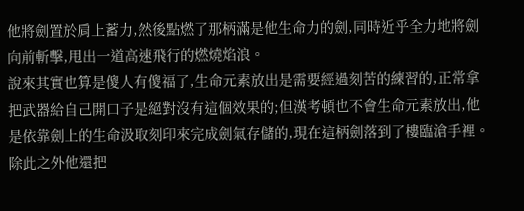他將劍置於肩上蓄力,然後點燃了那柄滿是他生命力的劍,同時近乎全力地將劍向前斬擊,甩出一道高速飛行的燃燒焰浪。
說來其實也算是傻人有傻福了,生命元素放出是需要經過刻苦的練習的,正常拿把武器給自己開口子是絕對沒有這個效果的;但漢考頓也不會生命元素放出,他是依靠劍上的生命汲取刻印來完成劍氣存儲的,現在這柄劍落到了樓臨滄手裡。
除此之外他還把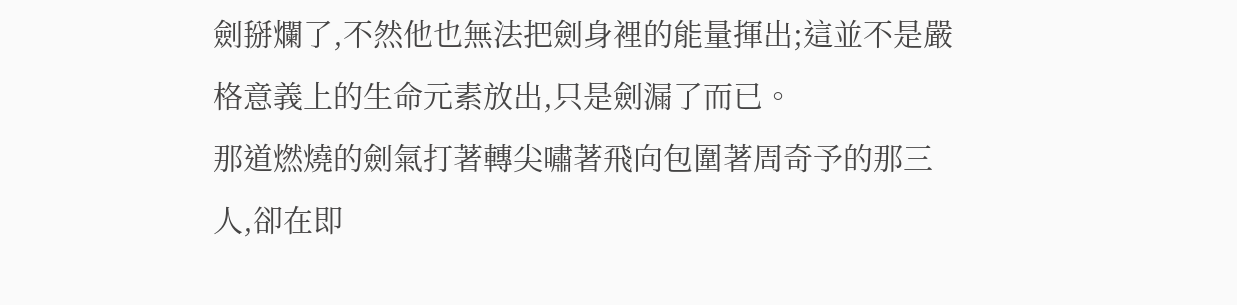劍掰爛了,不然他也無法把劍身裡的能量揮出;這並不是嚴格意義上的生命元素放出,只是劍漏了而已。
那道燃燒的劍氣打著轉尖嘯著飛向包圍著周奇予的那三人,卻在即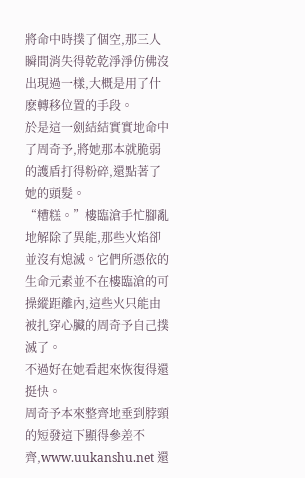將命中時撲了個空,那三人瞬間消失得乾乾淨淨仿佛沒出現過一樣,大概是用了什麽轉移位置的手段。
於是這一劍結結實實地命中了周奇予,將她那本就脆弱的護盾打得粉碎,還點著了她的頭髮。
“糟糕。”樓臨滄手忙腳亂地解除了異能,那些火焰卻並沒有熄滅。它們所憑依的生命元素並不在樓臨滄的可操縱距離內,這些火只能由被扎穿心臟的周奇予自己撲滅了。
不過好在她看起來恢復得還挺快。
周奇予本來整齊地垂到脖頸的短發這下顯得參差不齊,www.uukanshu.net 還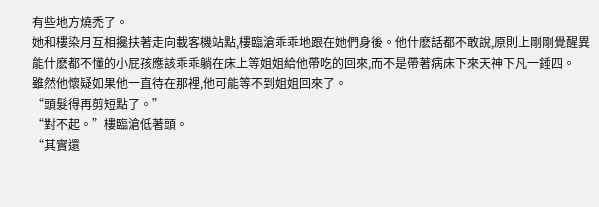有些地方燒禿了。
她和樓染月互相攙扶著走向載客機站點,樓臨滄乖乖地跟在她們身後。他什麽話都不敢說,原則上剛剛覺醒異能什麽都不懂的小屁孩應該乖乖躺在床上等姐姐給他帶吃的回來,而不是帶著病床下來天神下凡一錘四。
雖然他懷疑如果他一直待在那裡,他可能等不到姐姐回來了。
“頭髮得再剪短點了。”
“對不起。”樓臨滄低著頭。
“其實還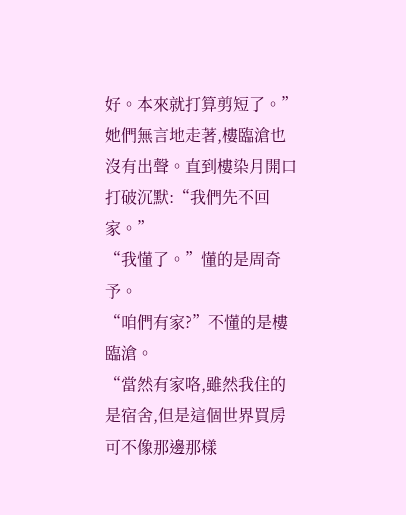好。本來就打算剪短了。”
她們無言地走著,樓臨滄也沒有出聲。直到樓染月開口打破沉默:“我們先不回家。”
“我懂了。”懂的是周奇予。
“咱們有家?”不懂的是樓臨滄。
“當然有家咯,雖然我住的是宿舍,但是這個世界買房可不像那邊那樣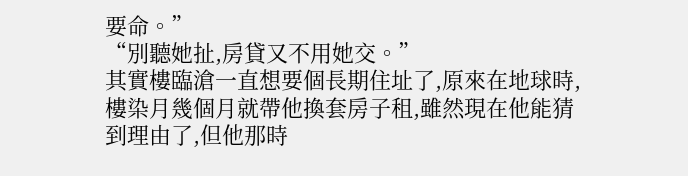要命。”
“別聽她扯,房貸又不用她交。”
其實樓臨滄一直想要個長期住址了,原來在地球時,樓染月幾個月就帶他換套房子租,雖然現在他能猜到理由了,但他那時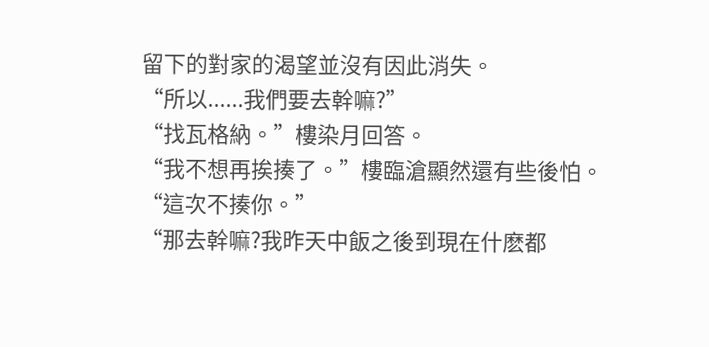留下的對家的渴望並沒有因此消失。
“所以......我們要去幹嘛?”
“找瓦格納。”樓染月回答。
“我不想再挨揍了。”樓臨滄顯然還有些後怕。
“這次不揍你。”
“那去幹嘛?我昨天中飯之後到現在什麽都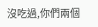沒吃過,你們兩個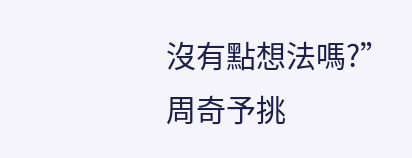沒有點想法嗎?”
周奇予挑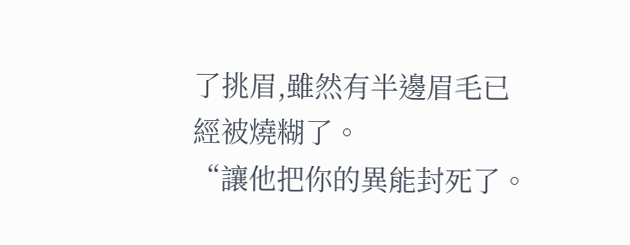了挑眉,雖然有半邊眉毛已經被燒糊了。
“讓他把你的異能封死了。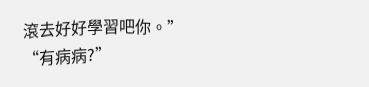滾去好好學習吧你。”
“有病病?”